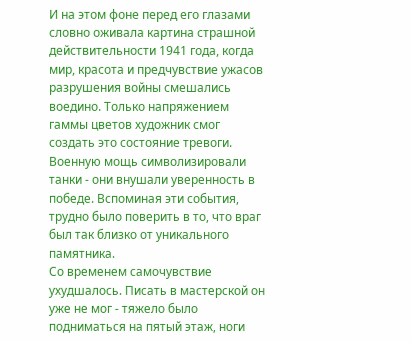И на этом фоне перед его глазами словно оживала картина страшной действительности 1941 года, когда мир, красота и предчувствие ужасов разрушения войны смешались воедино. Только напряжением гаммы цветов художник смог создать это состояние тревоги. Военную мощь символизировали танки - они внушали уверенность в победе. Вспоминая эти события, трудно было поверить в то, что враг был так близко от уникального памятника.
Со временем самочувствие ухудшалось. Писать в мастерской он уже не мог - тяжело было подниматься на пятый этаж, ноги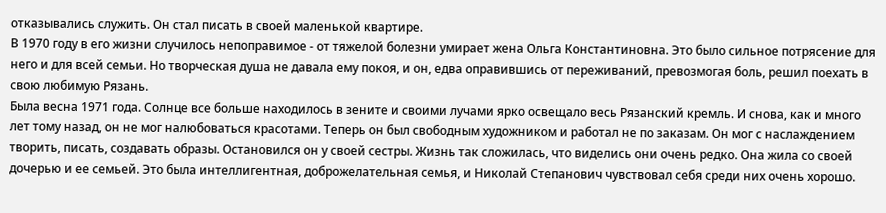отказывались служить. Он стал писать в своей маленькой квартире.
В 1970 году в его жизни случилось непоправимое - от тяжелой болезни умирает жена Ольга Константиновна. Это было сильное потрясение для него и для всей семьи. Но творческая душа не давала ему покоя, и он, едва оправившись от переживаний, превозмогая боль, решил поехать в свою любимую Рязань.
Была весна 1971 года. Солнце все больше находилось в зените и своими лучами ярко освещало весь Рязанский кремль. И снова, как и много лет тому назад, он не мог налюбоваться красотами. Теперь он был свободным художником и работал не по заказам. Он мог с наслаждением творить, писать, создавать образы. Остановился он у своей сестры. Жизнь так сложилась, что виделись они очень редко. Она жила со своей дочерью и ее семьей. Это была интеллигентная, доброжелательная семья, и Николай Степанович чувствовал себя среди них очень хорошо.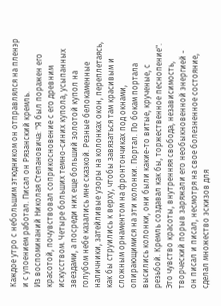Каждое утро с небольшим этюдником он отправлялся на пленэр и с упоением работал. Писал он Рязанский кремль.
Из воспоминаний Николая Степановича: "Я был поражен его красотой, почувствовал соприкосновение с его древним искусством. Четыре больших темно-синих купола, усыпанных звездами, а посреди них еще больший золотой купол на голубом небе казались мне сказкой. Резные белокаменные наличники, затейливые узоры на колонках окон, переплетаясь, как бы струились к верху, чтобы завязаться там красивым и сложным орнаментом на фронтончиках под окнами, опирающимися на эти колонки. Портал. По бокам портала высились колонки, они были какие-то витые, крученые, с резьбой. Кремль создавал как бы, торжественное песнопение". Это чувство красоты, внутренняя свобода, независимость, творческий порыв заряжали его необыкновенной энергией - он писал и писал, несмотря на свое болезненное состояние, сделал множество эскизов для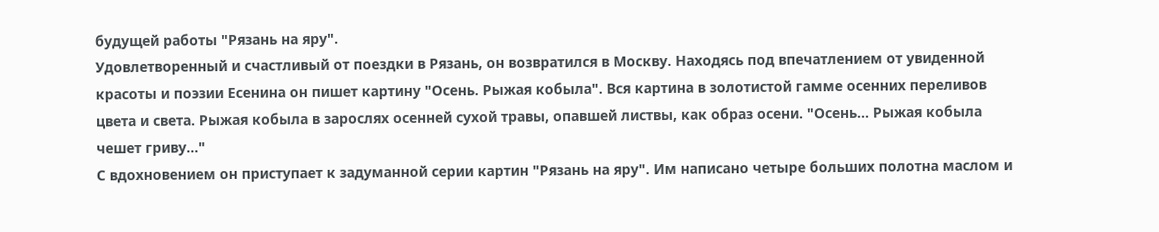будущей работы "Рязань на яру".
Удовлетворенный и счастливый от поездки в Рязань, он возвратился в Москву. Находясь под впечатлением от увиденной красоты и поэзии Есенина он пишет картину "Осень. Рыжая кобыла". Вся картина в золотистой гамме осенних переливов цвета и света. Рыжая кобыла в зарослях осенней сухой травы, опавшей листвы, как образ осени. "Осень... Рыжая кобыла чешет гриву..."
С вдохновением он приступает к задуманной серии картин "Рязань на яру". Им написано четыре больших полотна маслом и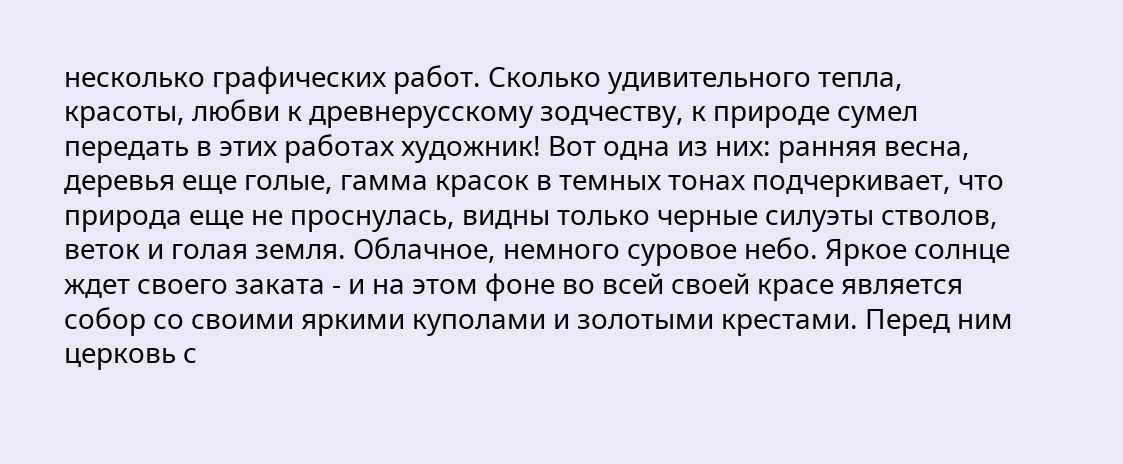несколько графических работ. Сколько удивительного тепла, красоты, любви к древнерусскому зодчеству, к природе сумел передать в этих работах художник! Вот одна из них: ранняя весна, деревья еще голые, гамма красок в темных тонах подчеркивает, что природа еще не проснулась, видны только черные силуэты стволов, веток и голая земля. Облачное, немного суровое небо. Яркое солнце ждет своего заката - и на этом фоне во всей своей красе является собор со своими яркими куполами и золотыми крестами. Перед ним церковь с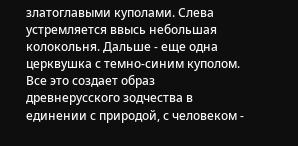златоглавыми куполами. Слева устремляется ввысь небольшая колокольня. Дальше - еще одна церквушка с темно-синим куполом. Все это создает образ древнерусского зодчества в единении с природой, с человеком -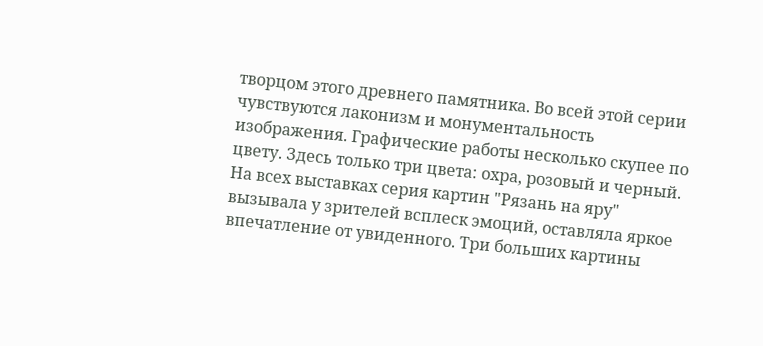творцом этого древнего памятника. Во всей этой серии чувствуются лаконизм и монументальность изображения. Графические работы несколько скупее по цвету. Здесь только три цвета: охра, розовый и черный.
На всех выставках серия картин "Рязань на яру" вызывала у зрителей всплеск эмоций, оставляла яркое впечатление от увиденного. Три больших картины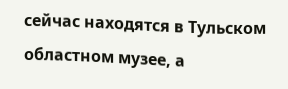сейчас находятся в Тульском областном музее, а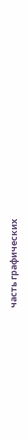часть графических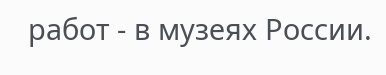работ - в музеях России.